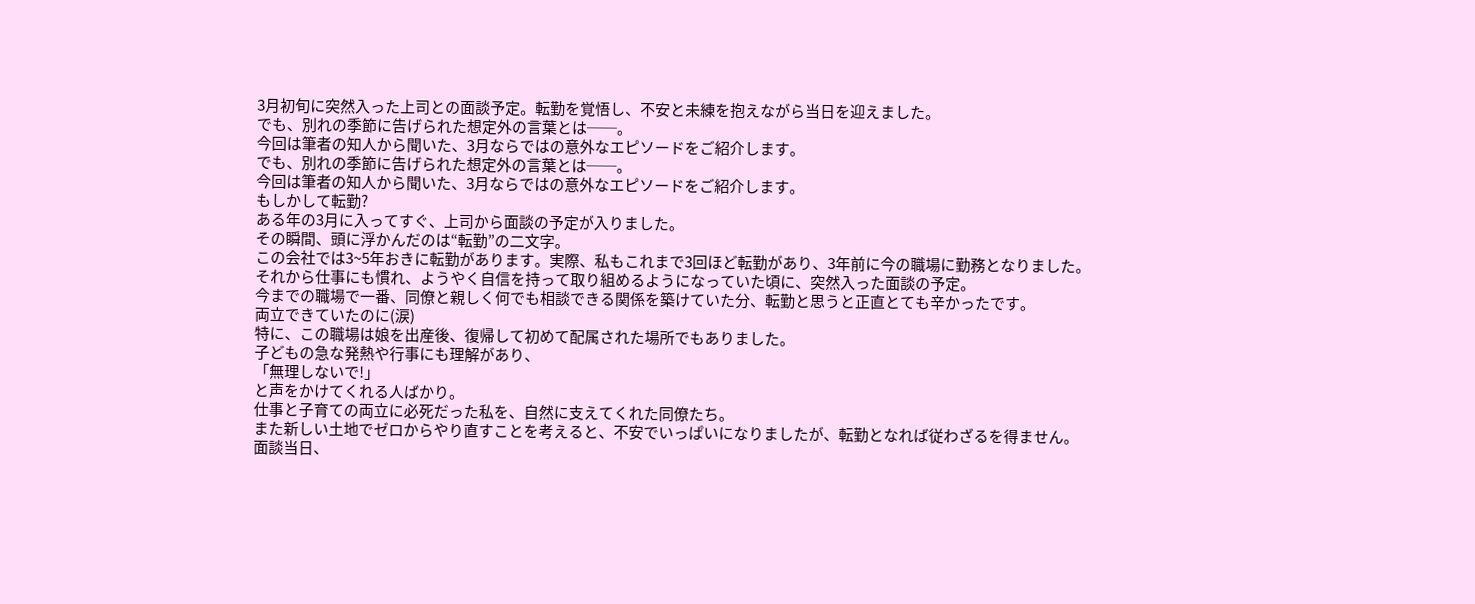3月初旬に突然入った上司との面談予定。転勤を覚悟し、不安と未練を抱えながら当日を迎えました。
でも、別れの季節に告げられた想定外の言葉とは──。
今回は筆者の知人から聞いた、3月ならではの意外なエピソードをご紹介します。
でも、別れの季節に告げられた想定外の言葉とは──。
今回は筆者の知人から聞いた、3月ならではの意外なエピソードをご紹介します。
もしかして転勤?
ある年の3月に入ってすぐ、上司から面談の予定が入りました。
その瞬間、頭に浮かんだのは“転勤”の二文字。
この会社では3~5年おきに転勤があります。実際、私もこれまで3回ほど転勤があり、3年前に今の職場に勤務となりました。
それから仕事にも慣れ、ようやく自信を持って取り組めるようになっていた頃に、突然入った面談の予定。
今までの職場で一番、同僚と親しく何でも相談できる関係を築けていた分、転勤と思うと正直とても辛かったです。
両立できていたのに(涙)
特に、この職場は娘を出産後、復帰して初めて配属された場所でもありました。
子どもの急な発熱や行事にも理解があり、
「無理しないで!」
と声をかけてくれる人ばかり。
仕事と子育ての両立に必死だった私を、自然に支えてくれた同僚たち。
また新しい土地でゼロからやり直すことを考えると、不安でいっぱいになりましたが、転勤となれば従わざるを得ません。
面談当日、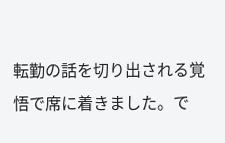転勤の話を切り出される覚悟で席に着きました。で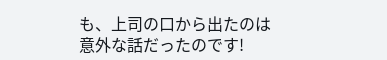も、上司の口から出たのは意外な話だったのです!